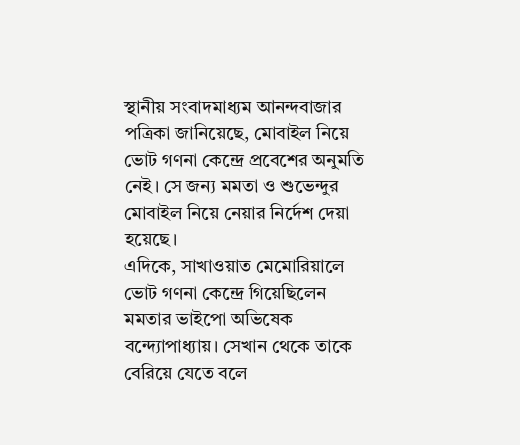স্থানীয় সংবাদমাধ্যম আনন্দবাজার পত্রিকা জানিয়েছে, মোবাইল নিয়ে ভোট গণনা কেন্দ্রে প্রবেশের অনুমতি নেই। সে জন্য মমতা ও শুভেন্দুর মোবাইল নিয়ে নেয়ার নির্দেশ দেয়া হয়েছে।
এদিকে, সাখাওয়াত মেমোরিয়ালে ভোট গণনা কেন্দ্রে গিয়েছিলেন মমতার ভাইপো অভিষেক বন্দ্যোপাধ্যায়। সেখান থেকে তাকে বেরিয়ে যেতে বলে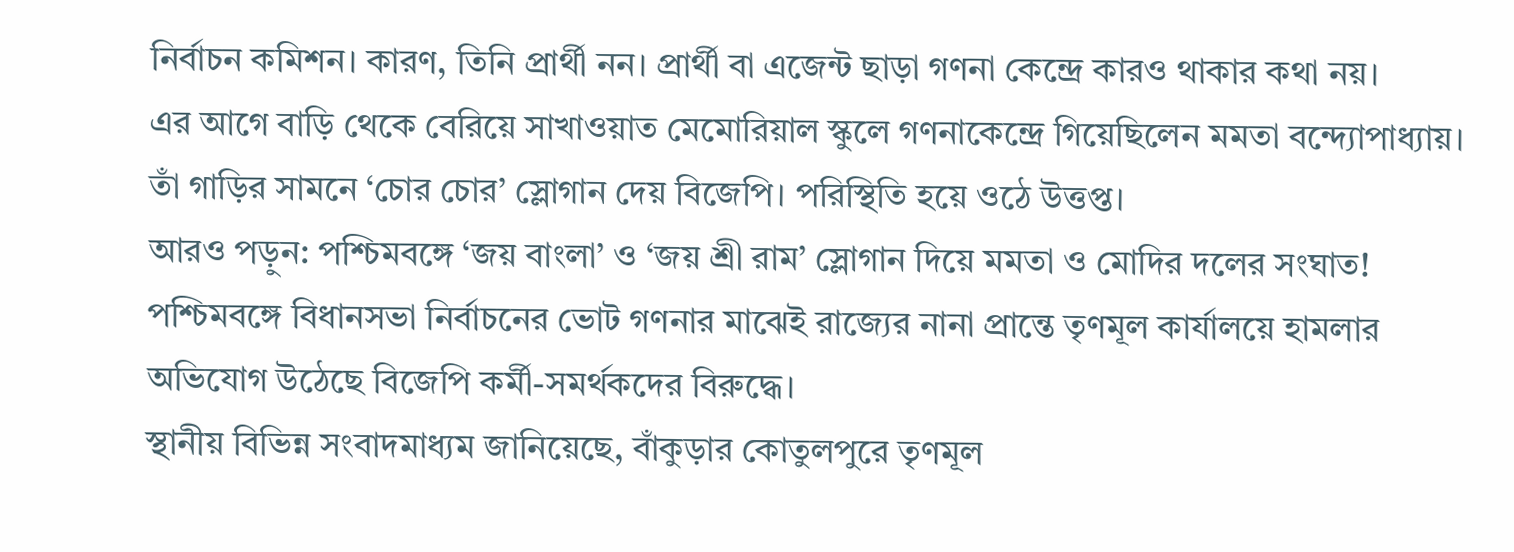নির্বাচন কমিশন। কারণ, তিনি প্রার্থী নন। প্রার্থী বা এজেন্ট ছাড়া গণনা কেন্দ্রে কারও থাকার কথা নয়।
এর আগে বাড়ি থেকে বেরিয়ে সাখাওয়াত মেমোরিয়াল স্কুলে গণনাকেন্দ্রে গিয়েছিলেন মমতা বন্দ্যোপাধ্যায়। তাঁ গাড়ির সামনে ‘চোর চোর’ স্লোগান দেয় বিজেপি। পরিস্থিতি হয়ে ওঠে উত্তপ্ত।
আরও পড়ুন: পশ্চিমবঙ্গে ‘জয় বাংলা’ ও ‘জয় শ্রী রাম’ স্লোগান দিয়ে মমতা ও মোদির দলের সংঘাত!
পশ্চিমবঙ্গে বিধানসভা নির্বাচনের ভোট গণনার মাঝেই রাজ্যের নানা প্রান্তে তৃণমূল কার্যালয়ে হামলার অভিযোগ উঠেছে বিজেপি কর্মী-সমর্থকদের বিরুদ্ধে।
স্থানীয় বিভিন্ন সংবাদমাধ্যম জানিয়েছে, বাঁকুড়ার কোতুলপুরে তৃণমূল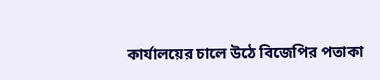কার্যালয়ের চালে উঠে বিজেপির পতাকা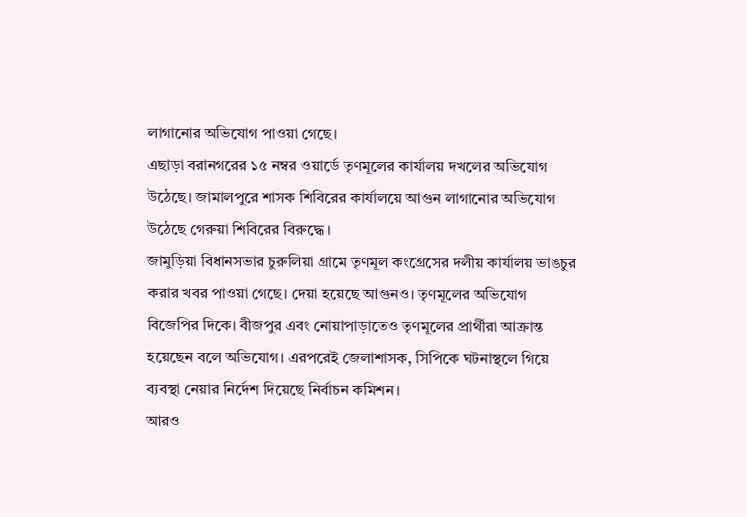লাগানোর অভিযোগ পাওয়া গেছে।
এছাড়া বরানগরের ১৫ নম্বর ওয়ার্ডে তৃণমূলের কার্যালয় দখলের অভিযোগ উঠেছে। জামালপুরে শাসক শিবিরের কার্যালয়ে আগুন লাগানোর অভিযোগ উঠেছে গেরুয়া শিবিরের বিরুদ্ধে।
জামুড়িয়া বিধানসভার চুরুলিয়া গ্রামে তৃণমূল কংগ্রেসের দলীয় কার্যালয় ভাঙচুর করার খবর পাওয়া গেছে। দেয়া হয়েছে আগুনও। তৃণমূলের অভিযোগ বিজেপির দিকে। বীজপুর এবং নোয়াপাড়াতেও তৃণমূলের প্রার্থীরা আক্রান্ত হয়েছেন বলে অভিযোগ। এরপরেই জেলাশাসক, সিপিকে ঘটনাস্থলে গিয়ে ব্যবস্থা নেয়ার নির্দেশ দিয়েছে নির্বাচন কমিশন।
আরও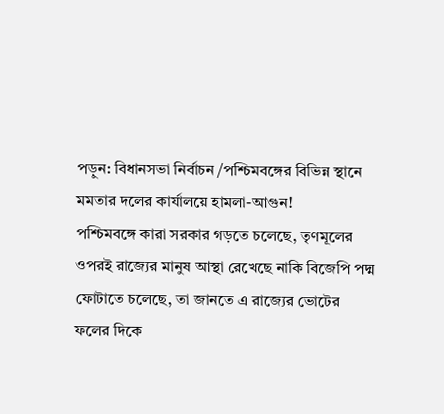পড়ুন: বিধানসভা নির্বাচন /পশ্চিমবঙ্গের বিভিন্ন স্থানে মমতার দলের কার্যালয়ে হামলা-আগুন!
পশ্চিমবঙ্গে কারা সরকার গড়তে চলেছে, তৃণমূলের ওপরই রাজ্যের মানুষ আস্থা রেখেছে নাকি বিজেপি পদ্ম ফোটাতে চলেছে, তা জানতে এ রাজ্যের ভোটের ফলের দিকে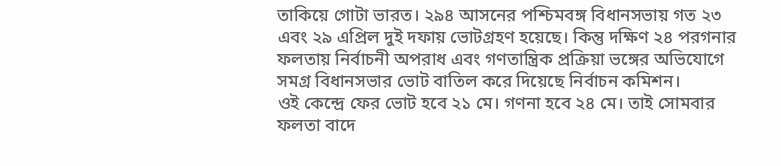তাকিয়ে গোটা ভারত। ২৯৪ আসনের পশ্চিমবঙ্গ বিধানসভায় গত ২৩ এবং ২৯ এপ্রিল দুই দফায় ভোটগ্রহণ হয়েছে। কিন্তু দক্ষিণ ২৪ পরগনার ফলতায় নির্বাচনী অপরাধ এবং গণতান্ত্রিক প্রক্রিয়া ভঙ্গের অভিযোগে সমগ্র বিধানসভার ভোট বাতিল করে দিয়েছে নির্বাচন কমিশন।
ওই কেন্দ্রে ফের ভোট হবে ২১ মে। গণনা হবে ২৪ মে। তাই সোমবার ফলতা বাদে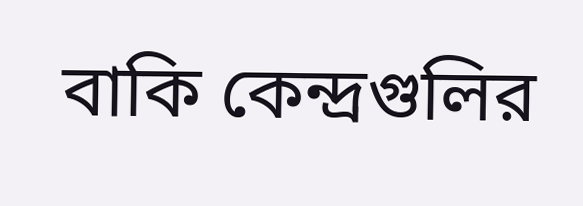বাকি কেন্দ্রগুলির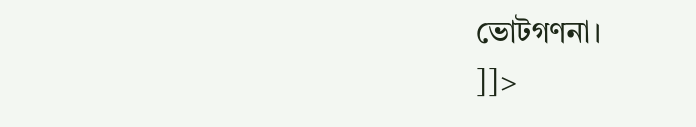ভোটগণনা।
]]>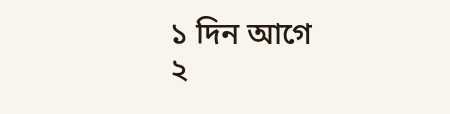১ দিন আগে
২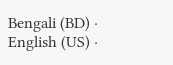Bengali (BD) ·
English (US) ·